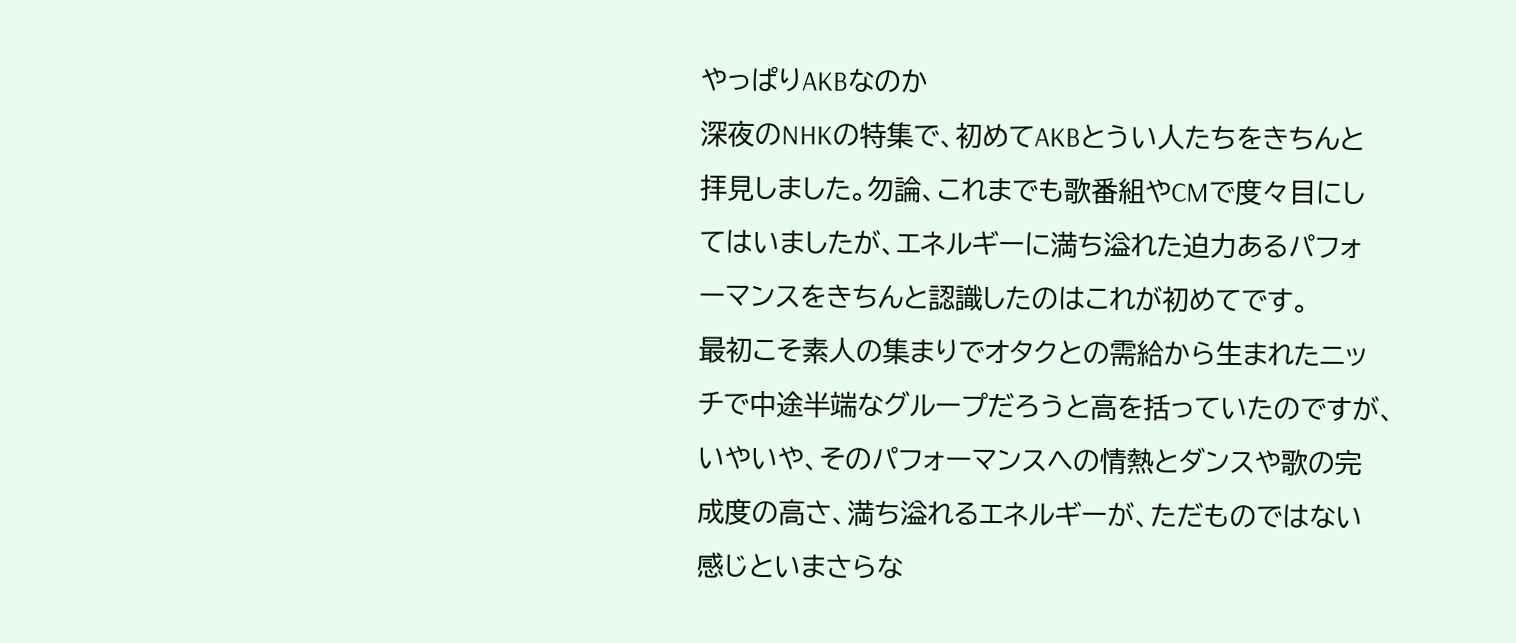やっぱりAKBなのか
深夜のNHKの特集で、初めてAKBとうい人たちをきちんと
拝見しました。勿論、これまでも歌番組やCMで度々目にし
てはいましたが、エネルギーに満ち溢れた迫力あるパフォ
ーマンスをきちんと認識したのはこれが初めてです。
最初こそ素人の集まりでオタクとの需給から生まれたニッ
チで中途半端なグループだろうと高を括っていたのですが、
いやいや、そのパフォーマンスへの情熱とダンスや歌の完
成度の高さ、満ち溢れるエネルギーが、ただものではない
感じといまさらな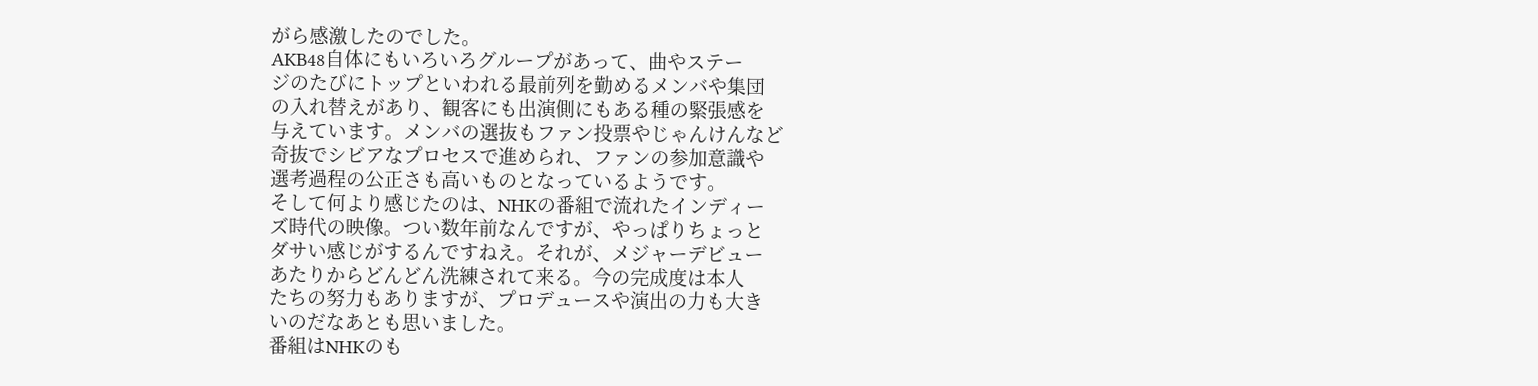がら感激したのでした。
AKB48自体にもいろいろグループがあって、曲やステー
ジのたびにトップといわれる最前列を勤めるメンバや集団
の入れ替えがあり、観客にも出演側にもある種の緊張感を
与えています。メンバの選抜もファン投票やじゃんけんなど
奇抜でシビアなプロセスで進められ、ファンの参加意識や
選考過程の公正さも高いものとなっているようです。
そして何より感じたのは、NHKの番組で流れたインディー
ズ時代の映像。つい数年前なんですが、やっぱりちょっと
ダサい感じがするんですねえ。それが、メジャーデビュー
あたりからどんどん洗練されて来る。今の完成度は本人
たちの努力もありますが、プロデュースや演出の力も大き
いのだなあとも思いました。
番組はNHKのも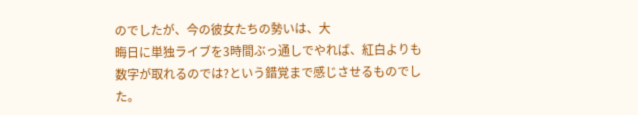のでしたが、今の彼女たちの勢いは、大
晦日に単独ライブを3時間ぶっ通しでやれば、紅白よりも
数字が取れるのでは?という錯覚まで感じさせるものでし
た。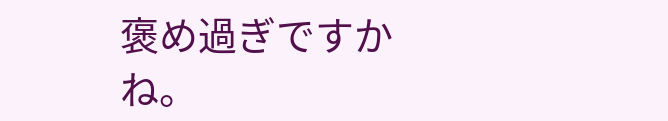褒め過ぎですかね。